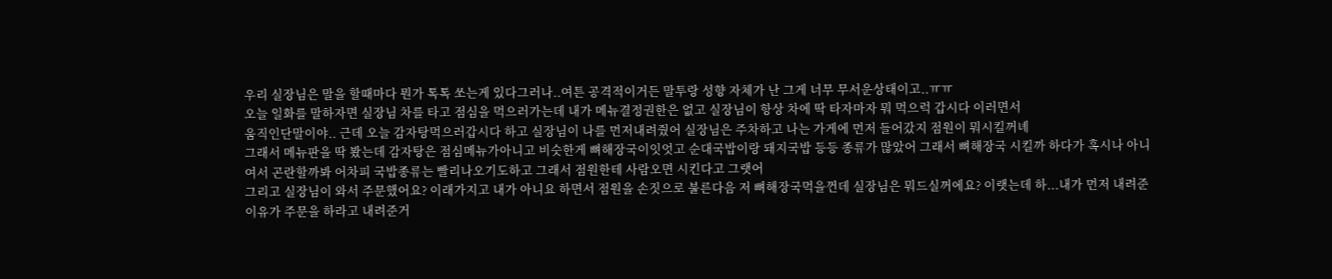우리 실장님은 말을 할때마다 뭔가 톡톡 쏘는게 있다그러나..여튼 공격적이거든 말투랑 성향 자체가 난 그게 너무 무서운상태이고..ㅠㅠ
오늘 일화를 말하자면 실장님 차를 타고 점심을 먹으러가는데 내가 메뉴결정권한은 없고 실장님이 항상 차에 딱 타자마자 뭐 먹으럭 갑시다 이러면서
움직인단말이야.. 근데 오늘 감자탕먹으러갑시다 하고 실장님이 나를 먼저내려줬어 실장님은 주차하고 나는 가게에 먼저 들어갔지 점원이 뭐시킬꺼녜
그래서 메뉴판을 딱 봤는데 감자탕은 점심메뉴가아니고 비슷한게 뼈해장국이잇엇고 순대국밥이랑 돼지국밥 등등 종류가 많았어 그래서 뼈해장국 시킬까 하다가 혹시나 아니여서 곤란할까봐 어차피 국밥종류는 빨리나오기도하고 그래서 점원한테 사람오면 시킨다고 그랫어
그리고 실장님이 와서 주문했어요? 이래가지고 내가 아니요 하면서 점원을 손짓으로 불른다음 저 뼈해장국먹을껀데 실장님은 뭐드실꺼에요? 이랫는데 하...내가 먼저 내려준
이유가 주문을 하라고 내려준거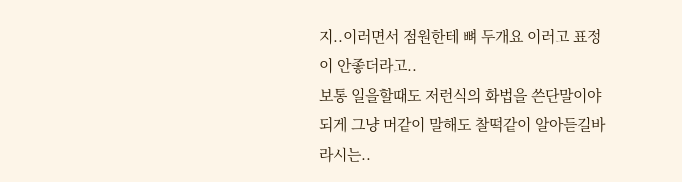지..이러면서 점원한테 뼈 두개요 이러고 표정이 안좋더라고..
보통 일을할때도 저런식의 화법을 쓴단말이야 되게 그냥 머같이 말해도 찰떡같이 알아듣길바라시는..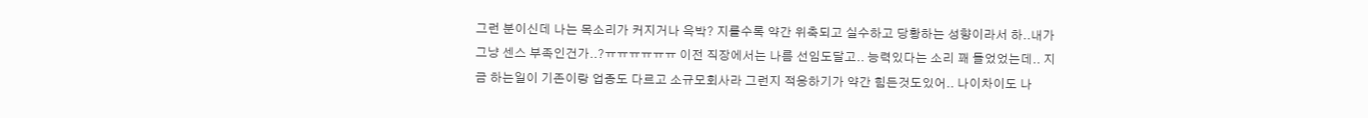그런 분이신데 나는 목소리가 커지거나 윽박? 지를수록 약간 위축되고 실수하고 당황하는 성향이라서 하..내가 그냥 센스 부족인건가..?ㅠㅠㅠㅠㅠㅠ 이전 직장에서는 나름 선임도달고.. 능력있다는 소리 꽤 들었었는데.. 지금 하는일이 기존이랑 업종도 다르고 소규모회사라 그런지 적응하기가 약간 힘든것도있어.. 나이차이도 나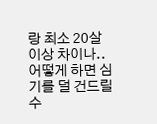랑 최소 20살이상 차이나.. 어떻게 하면 심기를 덜 건드릴 수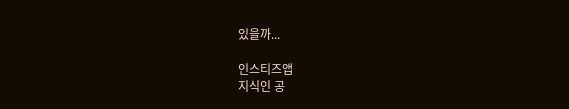있을까...

인스티즈앱
지식인 공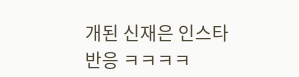개된 신재은 인스타 반응 ㅋㅋㅋㅋ